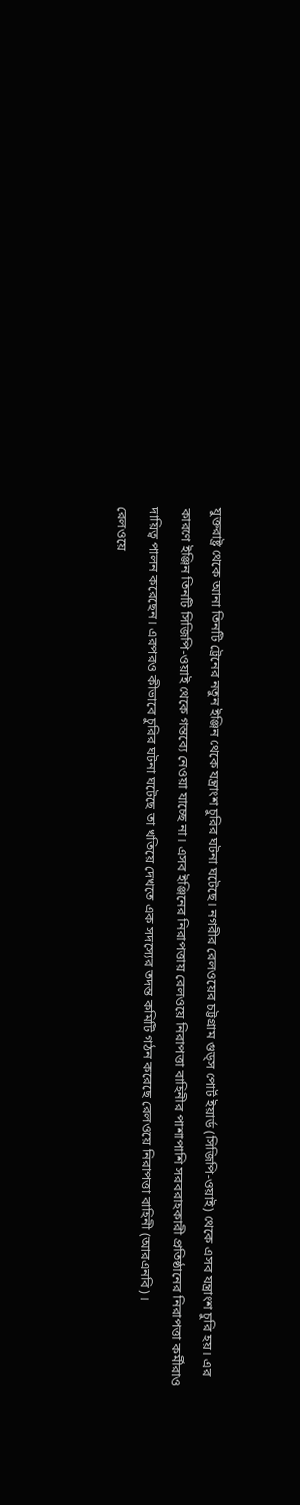যুক্তরাষ্ট্র থেকে আনা তিনটি ট্রেনের নতুন ইঞ্জিন থেকে যন্ত্রাংশ চুরির ঘটনা ঘটেছে। নগরীর রেলওয়ের চট্টগ্রাম গুড্স পোর্ট ইয়ার্ড (সিজিপি-ওয়াই) থেকে এসব যন্ত্রাংশ চুরি হয়। এর কারণে ইঞ্জিন তিনটি সিজিপি-ওয়াই থেকে গন্তব্যে নেওয়া যাচ্ছে না। এসব ইঞ্জিনের নিরাপত্তায় রেলওয়ে নিরাপত্তা বাহিনীর পাশাপাশি সরবরাহকারী প্রতিষ্ঠানের নিরাপত্তা কর্মীরাও দায়িত্ব পালন করেছেন। এরপরও কীভাবে চুরির ঘটনা ঘটেছে তা খতিয়ে দেখতে এক সদস্যের তদন্ত কমিটি গঠন করেছে রেলওয়ে নিরাপত্তা বাহিনী (আরএনবি)।
রেলওয়ে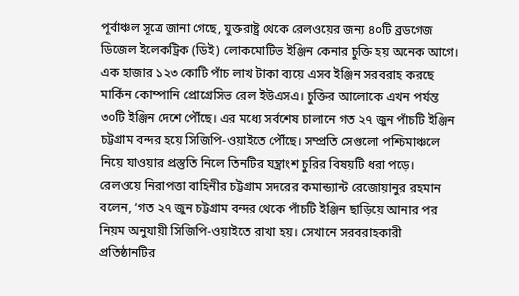পূর্বাঞ্চল সূত্রে জানা গেছে, যুক্তরাষ্ট্র থেকে রেলওয়ের জন্য ৪০টি ব্রডগেজ ডিজেল ইলেকট্রিক (ডিই) লোকমোটিভ ইঞ্জিন কেনার চুক্তি হয় অনেক আগে। এক হাজার ১২৩ কোটি পাঁচ লাখ টাকা ব্যয়ে এসব ইঞ্জিন সরবরাহ করছে মার্কিন কোম্পানি প্রোগ্রেসিভ রেল ইউএসএ। চুক্তির আলোকে এখন পর্যন্ত ৩০টি ইঞ্জিন দেশে পৌঁছে। এর মধ্যে সর্বশেষ চালানে গত ২৭ জুন পাঁচটি ইঞ্জিন চট্টগ্রাম বন্দর হয়ে সিজিপি-ওয়াইতে পৌঁছে। সম্প্রতি সেগুলো পশ্চিমাঞ্চলে নিয়ে যাওয়ার প্রস্তুতি নিলে তিনটির যন্ত্রাংশ চুরির বিষয়টি ধরা পড়ে।
রেলওয়ে নিরাপত্তা বাহিনীর চট্টগ্রাম সদরের কমান্ড্যান্ট রেজোয়ানুর রহমান বলেন, ‘গত ২৭ জুন চট্টগ্রাম বন্দর থেকে পাঁচটি ইঞ্জিন ছাড়িয়ে আনার পর নিয়ম অনুযায়ী সিজিপি-ওয়াইতে রাখা হয়। সেখানে সরবরাহকারী প্রতিষ্ঠানটির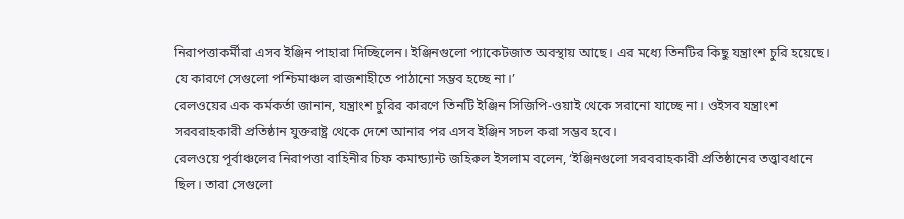নিরাপত্তাকর্মীরা এসব ইঞ্জিন পাহারা দিচ্ছিলেন। ইঞ্জিনগুলো প্যাকেটজাত অবস্থায় আছে। এর মধ্যে তিনটির কিছু যন্ত্রাংশ চুরি হয়েছে। যে কারণে সেগুলো পশ্চিমাঞ্চল রাজশাহীতে পাঠানো সম্ভব হচ্ছে না।’
রেলওয়ের এক কর্মকর্তা জানান, যন্ত্রাংশ চুরির কারণে তিনটি ইঞ্জিন সিজিপি-ওয়াই থেকে সরানো যাচ্ছে না। ওইসব যন্ত্রাংশ সরবরাহকারী প্রতিষ্ঠান যুক্তরাষ্ট্র থেকে দেশে আনার পর এসব ইঞ্জিন সচল করা সম্ভব হবে।
রেলওয়ে পূর্বাঞ্চলের নিরাপত্তা বাহিনীর চিফ কমান্ড্যান্ট জহিরুল ইসলাম বলেন, ‘ইঞ্জিনগুলো সরবরাহকারী প্রতিষ্ঠানের তত্ত্বাবধানে ছিল। তারা সেগুলো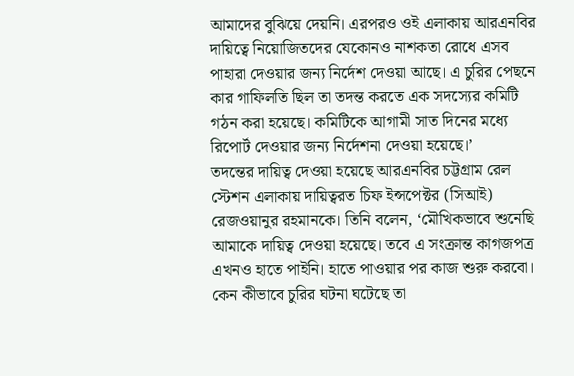আমাদের বুঝিয়ে দেয়নি। এরপরও ওই এলাকায় আরএনবির দায়িত্বে নিয়োজিতদের যেকোনও নাশকতা রোধে এসব পাহারা দেওয়ার জন্য নির্দেশ দেওয়া আছে। এ চুরির পেছনে কার গাফিলতি ছিল তা তদন্ত করতে এক সদস্যের কমিটি গঠন করা হয়েছে। কমিটিকে আগামী সাত দিনের মধ্যে রিপোর্ট দেওয়ার জন্য নির্দেশনা দেওয়া হয়েছে।’
তদন্তের দায়িত্ব দেওয়া হয়েছে আরএনবির চট্টগ্রাম রেল স্টেশন এলাকায় দায়িত্বরত চিফ ইন্সপেক্টর (সিআই) রেজওয়ানুর রহমানকে। তিনি বলেন, ‘মৌখিকভাবে শুনেছি আমাকে দায়িত্ব দেওয়া হয়েছে। তবে এ সংক্রান্ত কাগজপত্র এখনও হাতে পাইনি। হাতে পাওয়ার পর কাজ শুরু করবো। কেন কীভাবে চুরির ঘটনা ঘটেছে তা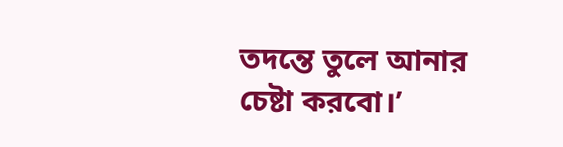তদন্তে তুলে আনার চেষ্টা করবো।’